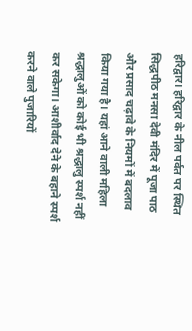हरिद्वार। हरिद्वार के नील पर्वत पर स्थित सिद्धपीठ मनसा देवी मंदिर में पूजा पाठ और प्रसाद चढ़ावे के नियमों में बदलाव किया गया है। यहां आने वाली महिला श्रद्धालुओं को कोई भी श्रद्धालु स्पर्श नहीं कर सकेगा। आशीर्वाद देने के बहाने स्पर्श करने वाले पुजारियों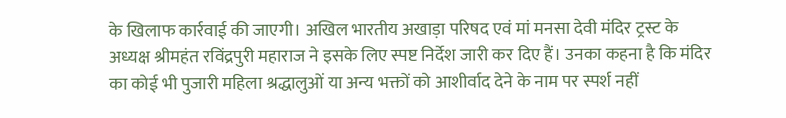के खिलाफ कार्रवाई की जाएगी। अखिल भारतीय अखाड़ा परिषद एवं मां मनसा देवी मंदिर ट्रस्ट के अध्यक्ष श्रीमहंत रविंद्रपुरी महाराज ने इसके लिए स्पष्ट निर्देश जारी कर दिए हैं। उनका कहना है कि मंदिर का कोई भी पुजारी महिला श्रद्धालुओं या अन्य भक्तों को आशीर्वाद देने के नाम पर स्पर्श नहीं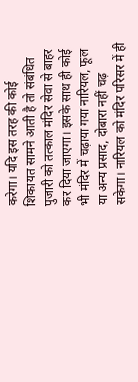करेगा। यदि इस तरह की कोई शिकायत सामने आती है तो संबंधित पुजारी को तत्काल मंदिर सेवा से बाहर कर दिया जाएगा। इसके साथ ही कोई भी मंदिर में चढ़ाया गया नारियल, फूल या अन्य प्रसाद, दोबारा नहीं चढ़ सकेगा। नारियल को मंदिर परिसर में ही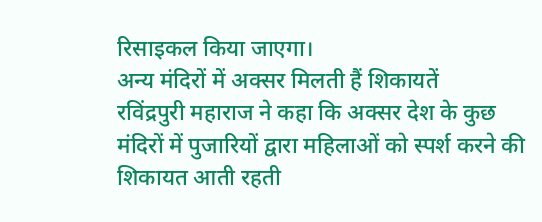रिसाइकल किया जाएगा।
अन्य मंदिरों में अक्सर मिलती हैं शिकायतें
रविंद्रपुरी महाराज ने कहा कि अक्सर देश के कुछ मंदिरों में पुजारियों द्वारा महिलाओं को स्पर्श करने की शिकायत आती रहती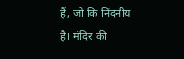हैं, जो कि निंदनीय है। मंदिर की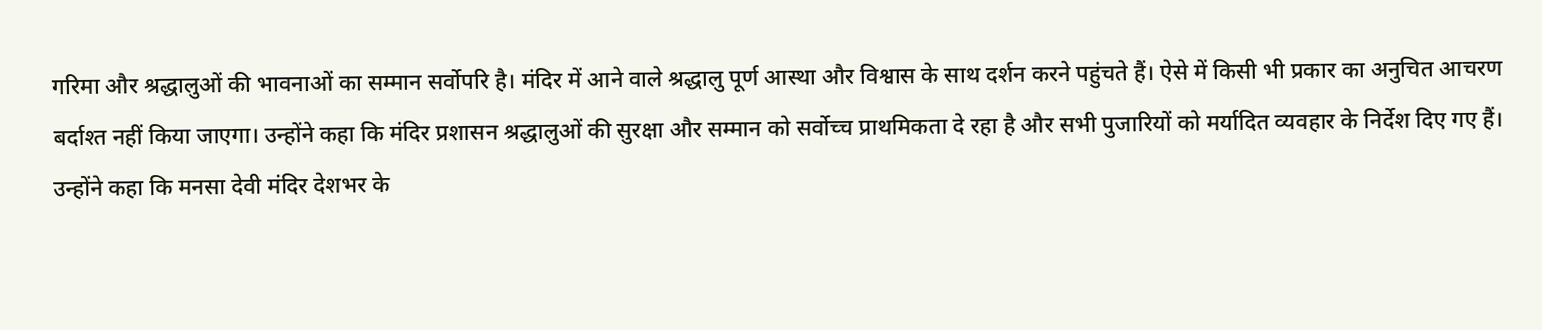गरिमा और श्रद्धालुओं की भावनाओं का सम्मान सर्वोपरि है। मंदिर में आने वाले श्रद्धालु पूर्ण आस्था और विश्वास के साथ दर्शन करने पहुंचते हैं। ऐसे में किसी भी प्रकार का अनुचित आचरण बर्दाश्त नहीं किया जाएगा। उन्होंने कहा कि मंदिर प्रशासन श्रद्धालुओं की सुरक्षा और सम्मान को सर्वोच्च प्राथमिकता दे रहा है और सभी पुजारियों को मर्यादित व्यवहार के निर्देश दिए गए हैं। उन्होंने कहा कि मनसा देवी मंदिर देशभर के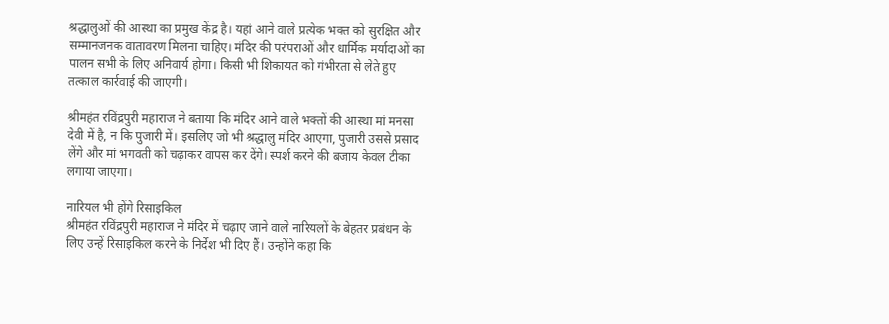श्रद्धालुओं की आस्था का प्रमुख केंद्र है। यहां आने वाले प्रत्येक भक्त को सुरक्षित और सम्मानजनक वातावरण मिलना चाहिए। मंदिर की परंपराओं और धार्मिक मर्यादाओं का पालन सभी के लिए अनिवार्य होगा। किसी भी शिकायत को गंभीरता से लेते हुए तत्काल कार्रवाई की जाएगी।

श्रीमहंत रविंद्रपुरी महाराज ने बताया कि मंदिर आने वाले भक्तों की आस्था मां मनसा देवी में है, न कि पुजारी में। इसलिए जो भी श्रद्धालु मंदिर आएगा, पुजारी उससे प्रसाद लेंगे और मां भगवती को चढ़ाकर वापस कर देंगे। स्पर्श करने की बजाय केवल टीका लगाया जाएगा।

नारियल भी होंगे रिसाइकिल
श्रीमहंत रविंद्रपुरी महाराज ने मंदिर में चढ़ाए जाने वाले नारियलों के बेहतर प्रबंधन के लिए उन्हें रिसाइकिल करने के निर्देश भी दिए हैं। उन्होंने कहा कि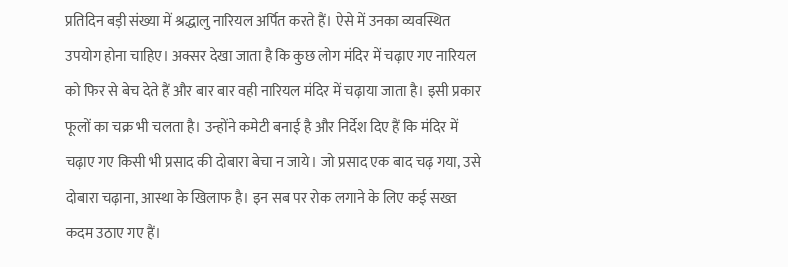प्रतिदिन बड़ी संख्या में श्रद्धालु नारियल अर्पित करते हैं। ऐसे में उनका व्यवस्थित उपयोग होना चाहिए। अक्सर देखा जाता है कि कुछ लोग मंदिर में चढ़ाए गए नारियल को फिर से बेच देते हैं और बार बार वही नारियल मंदिर में चढ़ाया जाता है। इसी प्रकार फूलों का चक्र भी चलता है। उन्होंने कमेटी बनाई है और निर्देश दिए हैं कि मंदिर में चढ़ाए गए किसी भी प्रसाद की दोबारा बेचा न जाये। जो प्रसाद एक बाद चढ़ गया, उसे दोबारा चढ़ाना, आस्था के खिलाफ है। इन सब पर रोक लगाने के लिए कई सख्त कदम उठाए गए हैं।